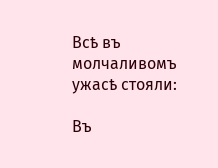Всѣ въ молчаливомъ ужасѣ стояли:

Въ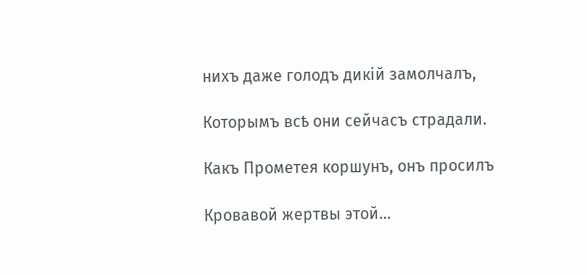нихъ даже голодъ дикій замолчалъ,

Которымъ всѣ они сейчасъ страдали.

Какъ Прометея коршунъ, онъ просилъ

Кровавой жертвы этой...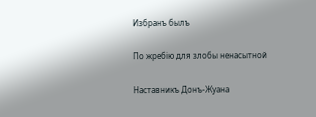Избранъ былъ

По жребію для злобы ненасытной

Наставникъ Донъ-Жуана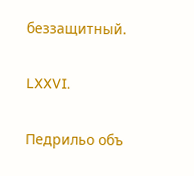беззащитный.

LXXVI.

Педрильо объ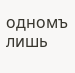одномъ лишь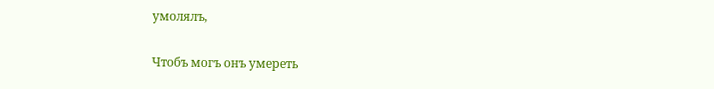умолялъ,

Чтобъ могъ онъ умереть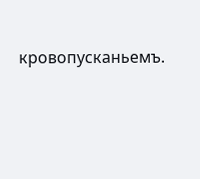кровопусканьемъ.